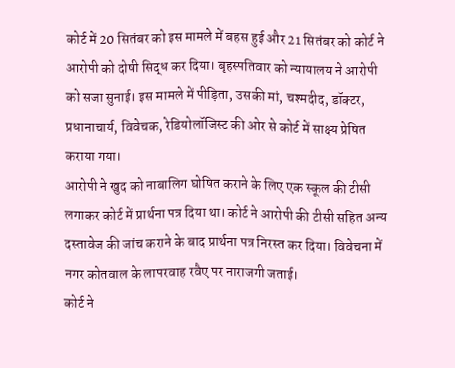कोर्ट में 20 सितंबर को इस मामले में बहस हुई और 21 सितंबर को कोर्ट ने आरोपी को दोषी सिद्ध कर दिया। बृहस्पतिवार को न्यायालय ने आरोपी को सजा सुनाई। इस मामले में पीड़िता, उसकी मां, चश्मदीद, डॉक्टर, प्रधानाचार्य, विवेचक, रेडियोलॉजिस्ट की ओर से कोर्ट में साक्ष्य प्रेषित कराया गया।
आरोपी ने खुद को नाबालिग घोषित कराने के लिए एक स्कूल की टीसी लगाकर कोर्ट में प्रार्थना पत्र दिया था। कोर्ट ने आरोपी की टीसी सहित अन्य दस्तावेज की जांच कराने के बाद प्रार्थना पत्र निरस्त कर दिया। विवेचना में नगर कोतवाल के लापरवाह रवैए पर नाराजगी जताई।
कोर्ट ने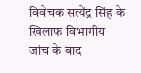विवेचक सत्येंद्र सिंह के खिलाफ विभागीय जांच के बाद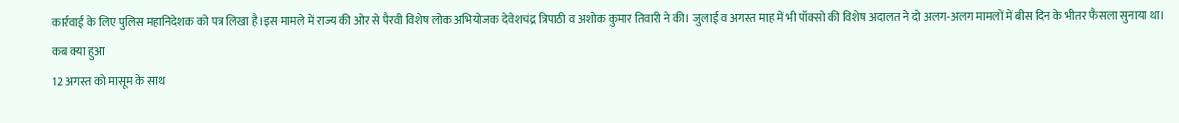कार्रवाई के लिए पुलिस महानिदेशक को पत्र लिखा है।इस मामले में राज्य की ओर से पैरवी विशेष लोक अभियोजक देवेशचंद्र त्रिपाठी व अशोक कुमार तिवारी ने की। जुलाई व अगस्त माह में भी पॉक्सो की विशेष अदालत ने दो अलग-अलग मामलों में बीस दिन के भीतर फैसला सुनाया था।
कब क्या हुआ
12 अगस्त को मासूम के साथ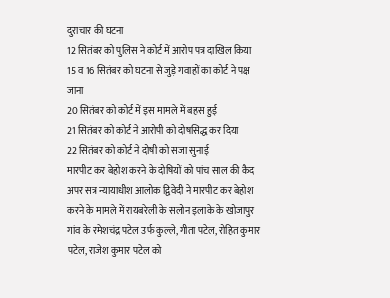दुराचार की घटना
12 सितंबर को पुलिस ने कोर्ट में आरोप पत्र दाखिल किया
15 व 16 सितंबर को घटना से जुड़े गवाहों का कोर्ट ने पक्ष जाना
20 सितंबर को कोर्ट में इस मामले में बहस हुई
21 सितंबर को कोर्ट ने आरोपी को दोषसिद्ध कर दिया
22 सितंबर को कोर्ट ने दोषी को सजा सुनाई
मारपीट कर बेहोश करने के दोषियों को पांच साल की कैद
अपर सत्र न्यायाधीश आलोक द्विवेदी ने मारपीट कर बेहोश करने के मामले में रायबरेली के सलोन इलाके के खोजापुर गांव के रमेशचंद्र पटेल उर्फ कुल्ले, गीता पटेल, रोहित कुमार पटेल, राजेश कुमार पटेल को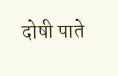दोषी पाते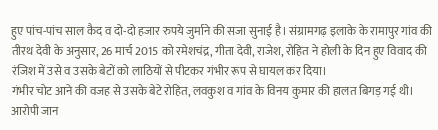हुए पांच-पांच साल कैद व दो-दो हजार रुपये जुर्माने की सजा सुनाई है। संग्रामगढ़ इलाके के रामापुर गांव की तीरथ देवी के अनुसार, 26 मार्च 2015 को रमेशचंद्र, गीता देवी, राजेश, रोहित ने होली के दिन हुए विवाद की रंजिश में उसे व उसके बेटों को लाठियों से पीटकर गंभीर रूप से घायल कर दिया।
गंभीर चोट आने की वजह से उसके बेटे रोहित, लवकुश व गांव के विनय कुमार की हालत बिगड़ गई थी। आरोपी जान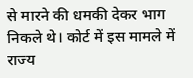से मारने की धमकी देकर भाग निकले थे। कोर्ट में इस मामले में राज्य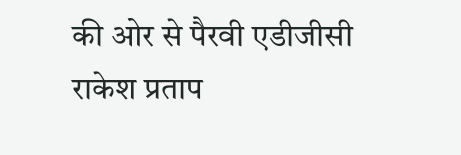की ओर से पैरवी एडीजीसी राकेश प्रताप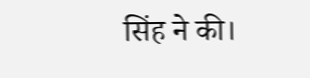सिंह ने की।